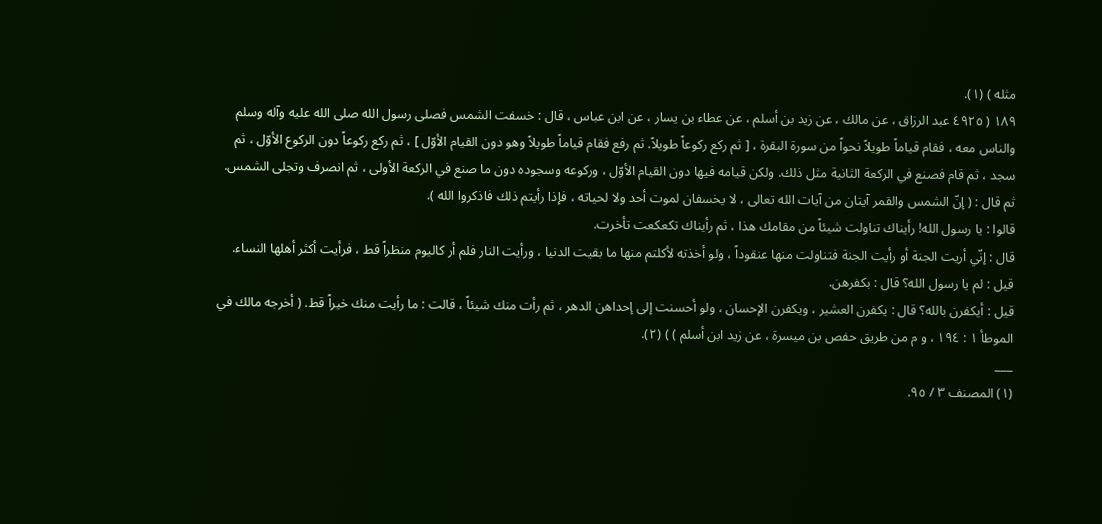مثله ) (١).
١٨٩ ( ٤٩٢٥ عبد الرزاق ، عن مالك ، عن زيد بن أسلم ، عن عطاء بن يسار ، عن ابن عباس ، قال : خسفت الشمس فصلى رسول الله صلى الله عليه وآله وسلم والناس معه ، فقام قياماً طويلاً نحواً من سورة البقرة ، [ ثم ركع ركوعاً طويلاً. ثم رفع فقام قياماً طويلاً وهو دون القيام الأوّل ] ، ثم ركع ركوعاً دون الركوع الأوّل ، ثم سجد ، ثم قام فصنع في الركعة الثانية مثل ذلك. ولكن قيامه فيها دون القيام الأوّل ، وركوعه وسجوده دون ما صنع في الركعة الأولى ، ثم انصرف وتجلى الشمس.
ثم قال : ( إنّ الشمس والقمر آيتان من آيات الله تعالى ، لا يخسفان لموت أحد ولا لحياته ، فإذا رأيتم ذلك فاذكروا الله ).
قالوا : يا رسول الله! رأيناك تناولت شيئاً من مقامك هذا ، ثم رأيناك تكعكعت تأخرت.
قال : إنّي أريت الجنة أو رأيت الجنة فتناولت منها عنقوداً ، ولو أخذته لأكلتم منها ما بقيت الدنيا ، ورأيت النار فلم أر كاليوم منظراً قط ، فرأيت أكثر أهلها النساء.
قيل : لم يا رسول الله؟ قال : بكفرهن.
قيل : أيكفرن بالله؟ قال : يكفرن العشير ، ويكفرن الإحسان ، ولو أحسنت إلى إحداهن الدهر ، ثم رأت منك شيئاً ، قالت : ما رأيت منك خيراً قط. ( أخرجه مالك في الموطأ ١ : ١٩٤ ، و م من طريق حفص بن ميسرة ، عن زيد ابن أسلم ) ) (٢).
___
(١) المصنف ٣ / ٩٥.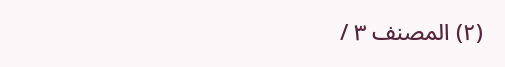(٢) المصنف ٣ /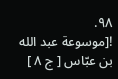٩٨.
![موسوعة عبد الله بن عبّاس [ ج ٨ ]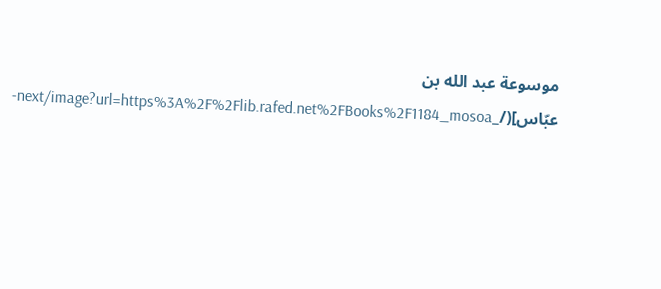موسوعة عبد الله بن عبّاس](/_next/image?url=https%3A%2F%2Flib.rafed.net%2FBooks%2F1184_mosoa-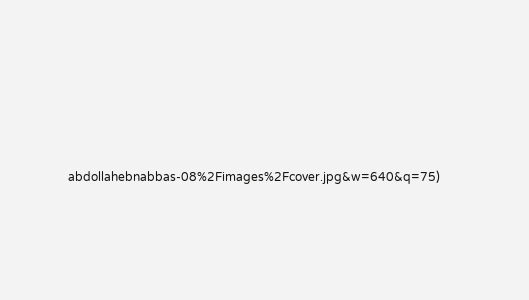abdollahebnabbas-08%2Fimages%2Fcover.jpg&w=640&q=75)